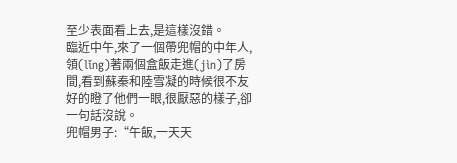至少表面看上去,是這樣沒錯。
臨近中午,來了一個帶兜帽的中年人,領(lǐng)著兩個盒飯走進(jìn)了房間,看到蘇秦和陸雪凝的時候很不友好的瞪了他們一眼,很厭惡的樣子,卻一句話沒說。
兜帽男子:“午飯,一天天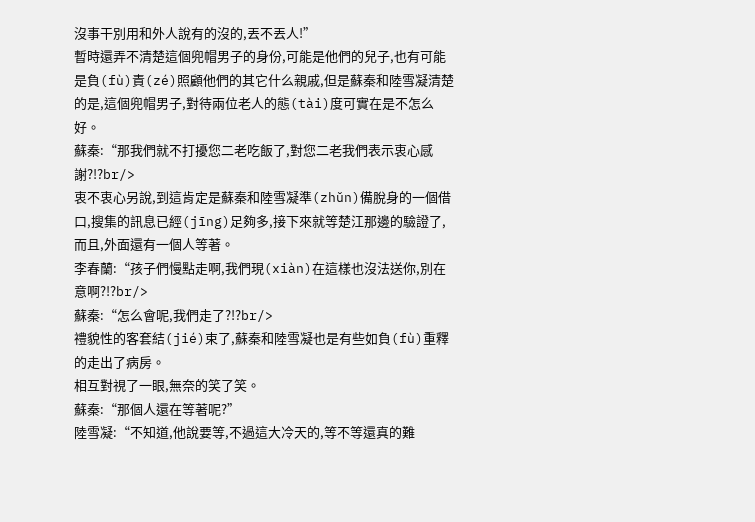沒事干別用和外人說有的沒的,丟不丟人!”
暫時還弄不清楚這個兜帽男子的身份,可能是他們的兒子,也有可能是負(fù)責(zé)照顧他們的其它什么親戚,但是蘇秦和陸雪凝清楚的是,這個兜帽男子,對待兩位老人的態(tài)度可實在是不怎么好。
蘇秦:“那我們就不打擾您二老吃飯了,對您二老我們表示衷心感謝?!?br/>
衷不衷心另說,到這肯定是蘇秦和陸雪凝準(zhǔn)備脫身的一個借口,搜集的訊息已經(jīng)足夠多,接下來就等楚江那邊的驗證了,而且,外面還有一個人等著。
李春蘭:“孩子們慢點走啊,我們現(xiàn)在這樣也沒法送你,別在意啊?!?br/>
蘇秦:“怎么會呢,我們走了?!?br/>
禮貌性的客套結(jié)束了,蘇秦和陸雪凝也是有些如負(fù)重釋的走出了病房。
相互對視了一眼,無奈的笑了笑。
蘇秦:“那個人還在等著呢?”
陸雪凝:“不知道,他說要等,不過這大冷天的,等不等還真的難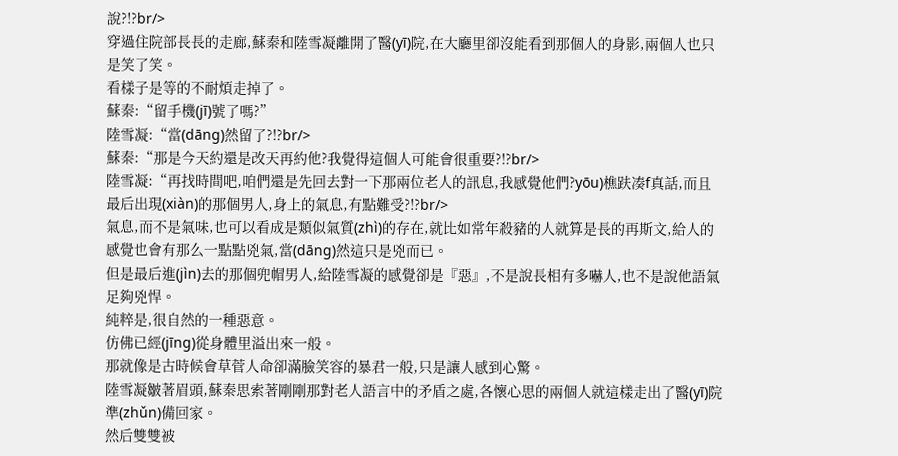說?!?br/>
穿過住院部長長的走廊,蘇秦和陸雪凝離開了醫(yī)院,在大廳里卻沒能看到那個人的身影,兩個人也只是笑了笑。
看樣子是等的不耐煩走掉了。
蘇秦:“留手機(jī)號了嗎?”
陸雪凝:“當(dāng)然留了?!?br/>
蘇秦:“那是今天約還是改天再約他?我覺得這個人可能會很重要?!?br/>
陸雪凝:“再找時間吧,咱們還是先回去對一下那兩位老人的訊息,我感覺他們?yōu)樵趺凑f真話,而且最后出現(xiàn)的那個男人,身上的氣息,有點難受?!?br/>
氣息,而不是氣味,也可以看成是類似氣質(zhì)的存在,就比如常年殺豬的人就算是長的再斯文,給人的感覺也會有那么一點點兇氣,當(dāng)然這只是兇而已。
但是最后進(jìn)去的那個兜帽男人,給陸雪凝的感覺卻是『惡』,不是說長相有多嚇人,也不是說他語氣足夠兇悍。
純粹是,很自然的一種惡意。
仿佛已經(jīng)從身體里溢出來一般。
那就像是古時候會草菅人命卻滿臉笑容的暴君一般,只是讓人感到心驚。
陸雪凝皺著眉頭,蘇秦思索著剛剛那對老人語言中的矛盾之處,各懷心思的兩個人就這樣走出了醫(yī)院準(zhǔn)備回家。
然后雙雙被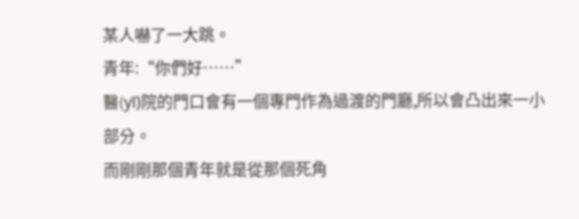某人嚇了一大跳。
青年:“你們好……”
醫(yī)院的門口會有一個專門作為過渡的門廳,所以會凸出來一小部分。
而剛剛那個青年就是從那個死角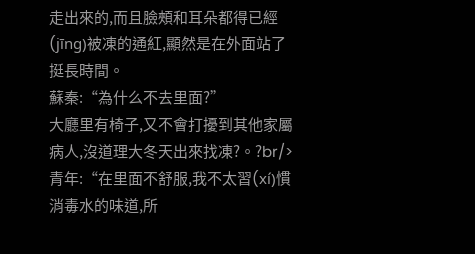走出來的,而且臉頰和耳朵都得已經(jīng)被凍的通紅,顯然是在外面站了挺長時間。
蘇秦:“為什么不去里面?”
大廳里有椅子,又不會打擾到其他家屬病人,沒道理大冬天出來找凍?。?br/>
青年:“在里面不舒服,我不太習(xí)慣消毒水的味道,所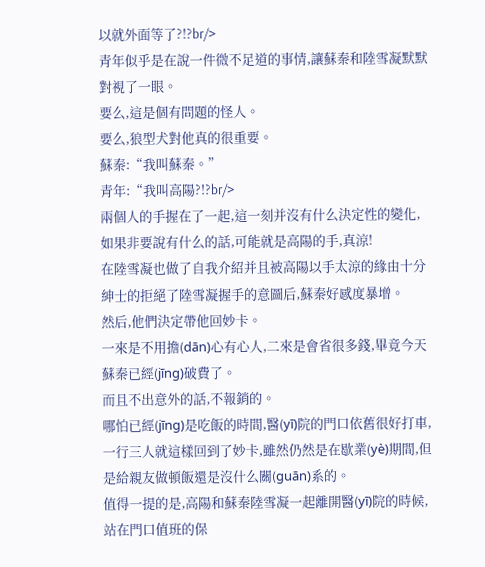以就外面等了?!?br/>
青年似乎是在說一件微不足道的事情,讓蘇秦和陸雪凝默默對視了一眼。
要么,這是個有問題的怪人。
要么,狼型犬對他真的很重要。
蘇秦:“我叫蘇秦。”
青年:“我叫高陽?!?br/>
兩個人的手握在了一起,這一刻并沒有什么決定性的變化,如果非要說有什么的話,可能就是高陽的手,真涼!
在陸雪凝也做了自我介紹并且被高陽以手太涼的緣由十分紳士的拒絕了陸雪凝握手的意圖后,蘇秦好感度暴增。
然后,他們決定帶他回妙卡。
一來是不用擔(dān)心有心人,二來是會省很多錢,畢竟今天蘇秦已經(jīng)破費了。
而且不出意外的話,不報銷的。
哪怕已經(jīng)是吃飯的時間,醫(yī)院的門口依舊很好打車,一行三人就這樣回到了妙卡,雖然仍然是在歇業(yè)期間,但是給親友做頓飯還是沒什么關(guān)系的。
值得一提的是,高陽和蘇秦陸雪凝一起離開醫(yī)院的時候,站在門口值班的保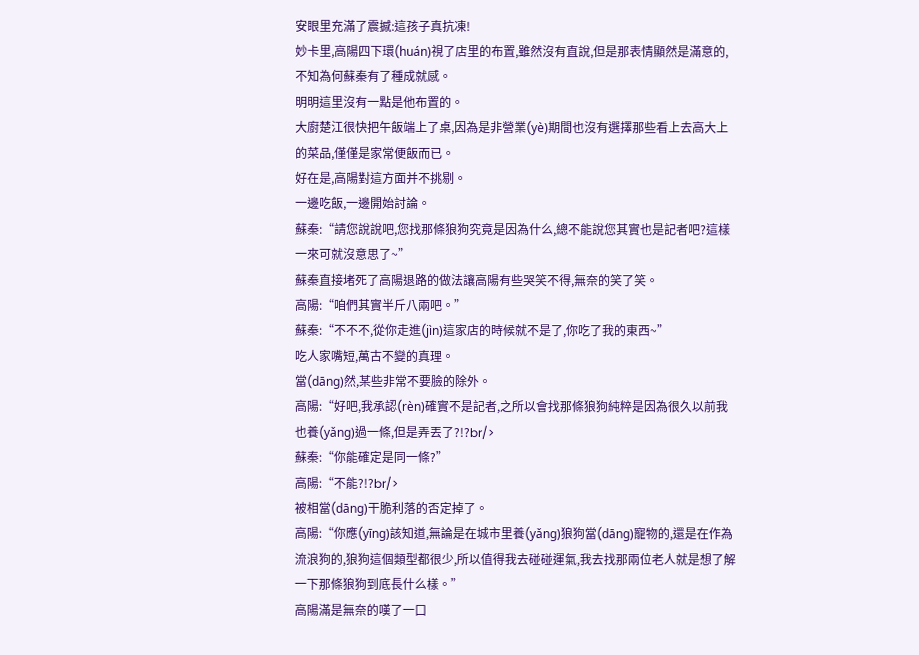安眼里充滿了震撼:這孩子真抗凍!
妙卡里,高陽四下環(huán)視了店里的布置,雖然沒有直說,但是那表情顯然是滿意的,不知為何蘇秦有了種成就感。
明明這里沒有一點是他布置的。
大廚楚江很快把午飯端上了桌,因為是非營業(yè)期間也沒有選擇那些看上去高大上的菜品,僅僅是家常便飯而已。
好在是,高陽對這方面并不挑剔。
一邊吃飯,一邊開始討論。
蘇秦:“請您說說吧,您找那條狼狗究竟是因為什么,總不能說您其實也是記者吧?這樣一來可就沒意思了~”
蘇秦直接堵死了高陽退路的做法讓高陽有些哭笑不得,無奈的笑了笑。
高陽:“咱們其實半斤八兩吧。”
蘇秦:“不不不,從你走進(jìn)這家店的時候就不是了,你吃了我的東西~”
吃人家嘴短,萬古不變的真理。
當(dāng)然,某些非常不要臉的除外。
高陽:“好吧,我承認(rèn)確實不是記者,之所以會找那條狼狗純粹是因為很久以前我也養(yǎng)過一條,但是弄丟了?!?br/>
蘇秦:“你能確定是同一條?”
高陽:“不能?!?br/>
被相當(dāng)干脆利落的否定掉了。
高陽:“你應(yīng)該知道,無論是在城市里養(yǎng)狼狗當(dāng)寵物的,還是在作為流浪狗的,狼狗這個類型都很少,所以值得我去碰碰運氣,我去找那兩位老人就是想了解一下那條狼狗到底長什么樣。”
高陽滿是無奈的嘆了一口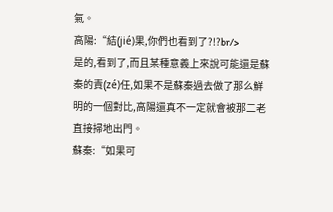氣。
高陽:“結(jié)果,你們也看到了?!?br/>
是的,看到了,而且某種意義上來說可能還是蘇秦的責(zé)任,如果不是蘇秦過去做了那么鮮明的一個對比,高陽還真不一定就會被那二老直接掃地出門。
蘇秦:“如果可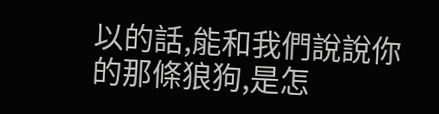以的話,能和我們說說你的那條狼狗,是怎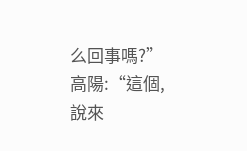么回事嗎?”
高陽:“這個,說來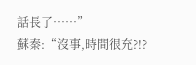話長了……”
蘇秦:“沒事,時間很充?!?